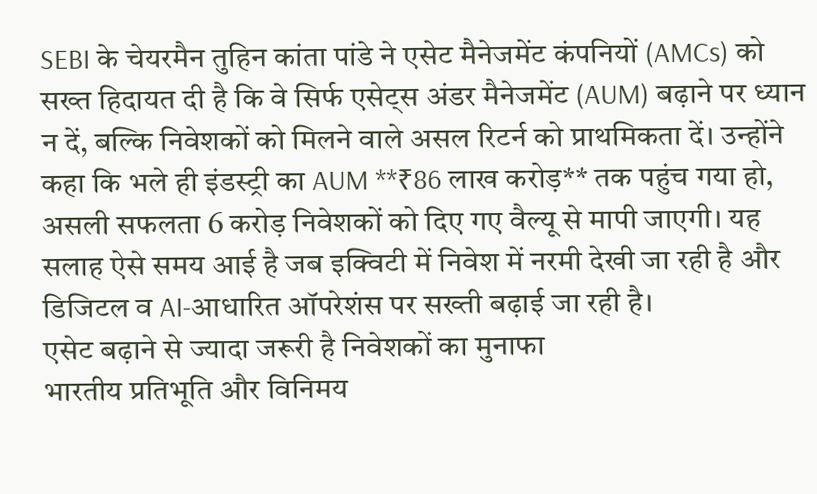SEBI के चेयरमैन तुहिन कांता पांडे ने एसेट मैनेजमेंट कंपनियों (AMCs) को सख्त हिदायत दी है कि वे सिर्फ एसेट्स अंडर मैनेजमेंट (AUM) बढ़ाने पर ध्यान न दें, बल्कि निवेशकों को मिलने वाले असल रिटर्न को प्राथमिकता दें। उन्होंने कहा कि भले ही इंडस्ट्री का AUM **₹86 लाख करोड़** तक पहुंच गया हो, असली सफलता 6 करोड़ निवेशकों को दिए गए वैल्यू से मापी जाएगी। यह सलाह ऐसे समय आई है जब इक्विटी में निवेश में नरमी देखी जा रही है और डिजिटल व AI-आधारित ऑपरेशंस पर सख्ती बढ़ाई जा रही है।
एसेट बढ़ाने से ज्यादा जरूरी है निवेशकों का मुनाफा
भारतीय प्रतिभूति और विनिमय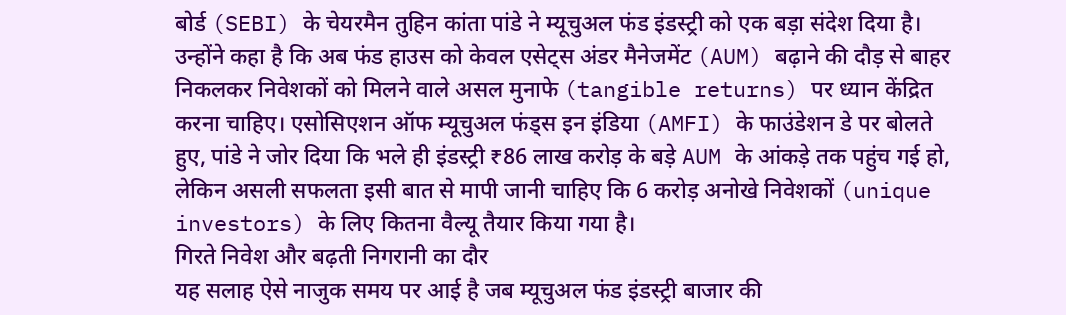बोर्ड (SEBI) के चेयरमैन तुहिन कांता पांडे ने म्यूचुअल फंड इंडस्ट्री को एक बड़ा संदेश दिया है। उन्होंने कहा है कि अब फंड हाउस को केवल एसेट्स अंडर मैनेजमेंट (AUM) बढ़ाने की दौड़ से बाहर निकलकर निवेशकों को मिलने वाले असल मुनाफे (tangible returns) पर ध्यान केंद्रित करना चाहिए। एसोसिएशन ऑफ म्यूचुअल फंड्स इन इंडिया (AMFI) के फाउंडेशन डे पर बोलते हुए, पांडे ने जोर दिया कि भले ही इंडस्ट्री ₹86 लाख करोड़ के बड़े AUM के आंकड़े तक पहुंच गई हो, लेकिन असली सफलता इसी बात से मापी जानी चाहिए कि 6 करोड़ अनोखे निवेशकों (unique investors) के लिए कितना वैल्यू तैयार किया गया है।
गिरते निवेश और बढ़ती निगरानी का दौर
यह सलाह ऐसे नाजुक समय पर आई है जब म्यूचुअल फंड इंडस्ट्री बाजार की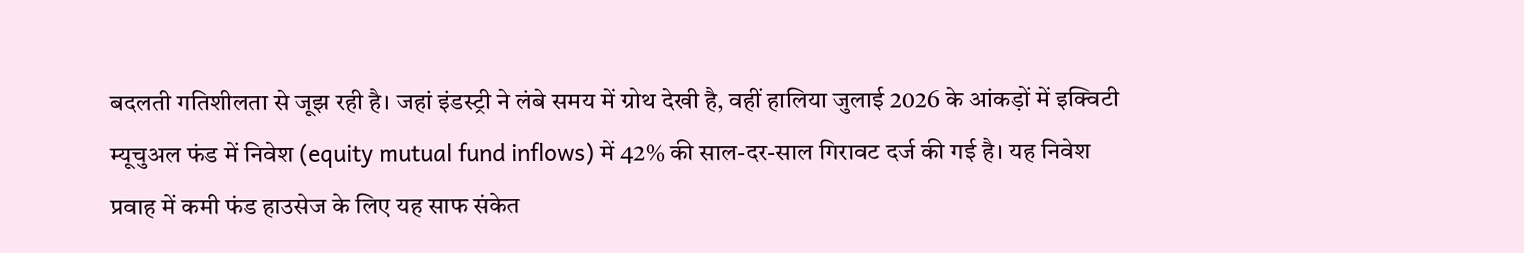बदलती गतिशीलता से जूझ रही है। जहां इंडस्ट्री ने लंबे समय में ग्रोथ देखी है, वहीं हालिया जुलाई 2026 के आंकड़ों में इक्विटी म्यूचुअल फंड में निवेश (equity mutual fund inflows) में 42% की साल-दर-साल गिरावट दर्ज की गई है। यह निवेश प्रवाह में कमी फंड हाउसेज के लिए यह साफ संकेत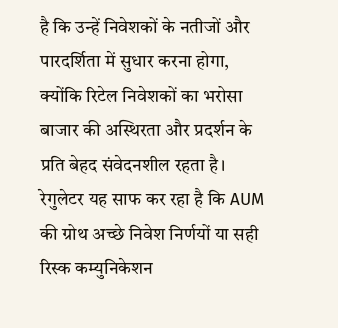है कि उन्हें निवेशकों के नतीजों और पारदर्शिता में सुधार करना होगा, क्योंकि रिटेल निवेशकों का भरोसा बाजार की अस्थिरता और प्रदर्शन के प्रति बेहद संवेदनशील रहता है। रेगुलेटर यह साफ कर रहा है कि AUM की ग्रोथ अच्छे निवेश निर्णयों या सही रिस्क कम्युनिकेशन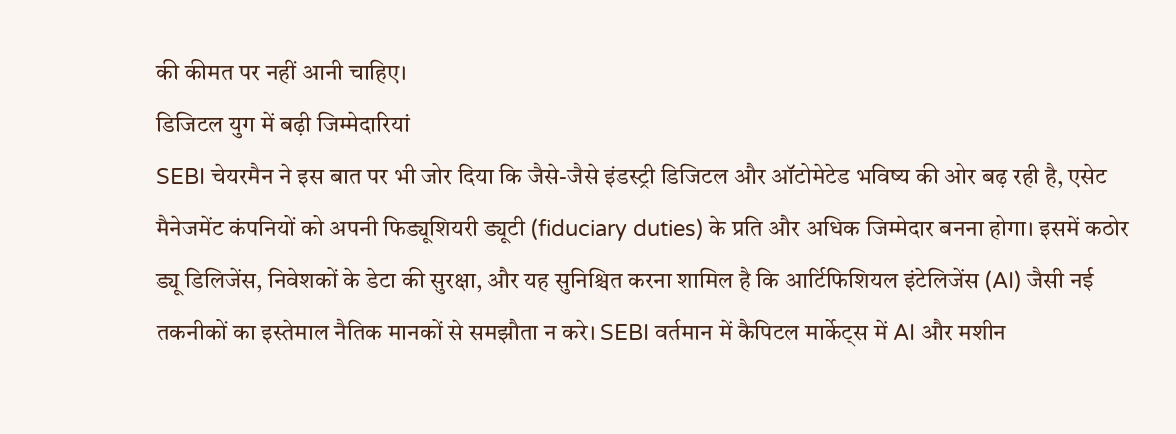की कीमत पर नहीं आनी चाहिए।
डिजिटल युग में बढ़ी जिम्मेदारियां
SEBI चेयरमैन ने इस बात पर भी जोर दिया कि जैसे-जैसे इंडस्ट्री डिजिटल और ऑटोमेटेड भविष्य की ओर बढ़ रही है, एसेट मैनेजमेंट कंपनियों को अपनी फिड्यूशियरी ड्यूटी (fiduciary duties) के प्रति और अधिक जिम्मेदार बनना होगा। इसमें कठोर ड्यू डिलिजेंस, निवेशकों के डेटा की सुरक्षा, और यह सुनिश्चित करना शामिल है कि आर्टिफिशियल इंटेलिजेंस (AI) जैसी नई तकनीकों का इस्तेमाल नैतिक मानकों से समझौता न करे। SEBI वर्तमान में कैपिटल मार्केट्स में AI और मशीन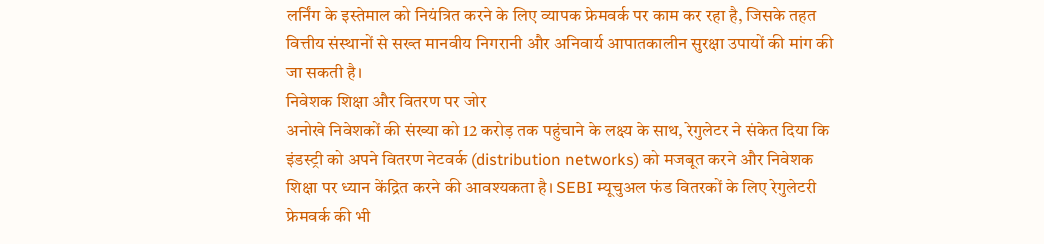लर्निंग के इस्तेमाल को नियंत्रित करने के लिए व्यापक फ्रेमवर्क पर काम कर रहा है, जिसके तहत वित्तीय संस्थानों से सख्त मानवीय निगरानी और अनिवार्य आपातकालीन सुरक्षा उपायों की मांग की जा सकती है।
निवेशक शिक्षा और वितरण पर जोर
अनोखे निवेशकों की संख्या को 12 करोड़ तक पहुंचाने के लक्ष्य के साथ, रेगुलेटर ने संकेत दिया कि इंडस्ट्री को अपने वितरण नेटवर्क (distribution networks) को मजबूत करने और निवेशक शिक्षा पर ध्यान केंद्रित करने की आवश्यकता है। SEBI म्यूचुअल फंड वितरकों के लिए रेगुलेटरी फ्रेमवर्क की भी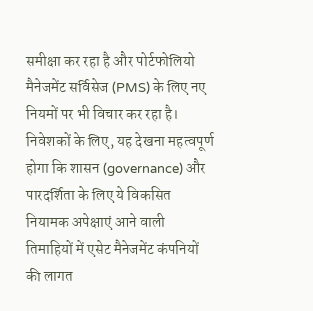समीक्षा कर रहा है और पोर्टफोलियो मैनेजमेंट सर्विसेज (PMS) के लिए नए नियमों पर भी विचार कर रहा है। निवेशकों के लिए, यह देखना महत्वपूर्ण होगा कि शासन (governance) और पारदर्शिता के लिए ये विकसित नियामक अपेक्षाएं आने वाली तिमाहियों में एसेट मैनेजमेंट कंपनियों की लागत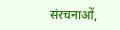संरचनाओं,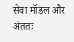सेवा मॉडल और अंततः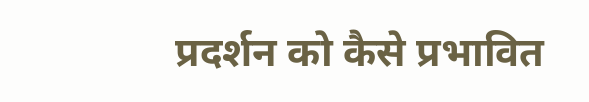प्रदर्शन को कैसे प्रभावित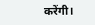करेंगी।